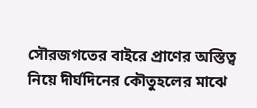সৌরজগতের বাইরে প্রাণের অস্তিত্ব নিয়ে দীর্ঘদিনের কৌতুহলের মাঝে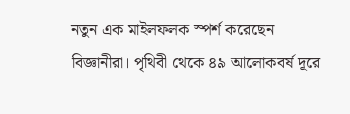নতুন এক মাইলফলক স্পর্শ করেছেন বিজ্ঞানীরা। পৃথিবী থেকে ৪৯ আলোকবর্ষ দূরে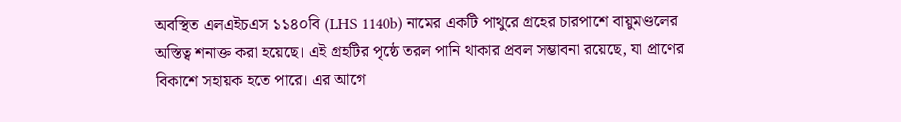অবস্থিত এলএইচএস ১১৪০বি (LHS 1140b) নামের একটি পাথুরে গ্রহের চারপাশে বায়ুমণ্ডলের অস্তিত্ব শনাক্ত করা হয়েছে। এই গ্রহটির পৃষ্ঠে তরল পানি থাকার প্রবল সম্ভাবনা রয়েছে, যা প্রাণের বিকাশে সহায়ক হতে পারে। এর আগে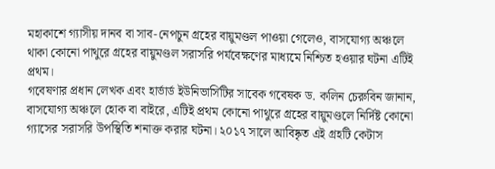মহাকাশে গ্যাসীয় দানব বা সাব-নেপচুন গ্রহের বায়ুমণ্ডল পাওয়া গেলেও, বাসযোগ্য অঞ্চলে থাকা কোনো পাথুরে গ্রহের বায়ুমণ্ডল সরাসরি পর্যবেক্ষণের মাধ্যমে নিশ্চিত হওয়ার ঘটনা এটিই প্রথম।
গবেষণার প্রধান লেখক এবং হার্ভার্ড ইউনিভার্সিটির সাবেক গবেষক ড. কলিন চেরুবিন জানান, বাসযোগ্য অঞ্চলে হোক বা বাইরে, এটিই প্রথম কোনো পাথুরে গ্রহের বায়ুমণ্ডলে নির্দিষ্ট কোনো গ্যাসের সরাসরি উপস্থিতি শনাক্ত করার ঘটনা। ২০১৭ সালে আবিষ্কৃত এই গ্রহটি কেটাস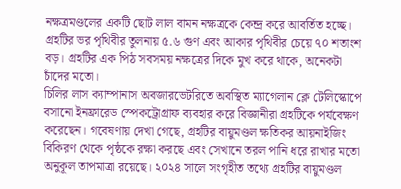নক্ষত্রমণ্ডলের একটি ছোট লাল বামন নক্ষত্রকে কেন্দ্র করে আবর্তিত হচ্ছে। গ্রহটির ভর পৃথিবীর তুলনায় ৫.৬ গুণ এবং আকার পৃথিবীর চেয়ে ৭০ শতাংশ বড়। গ্রহটির এক পিঠ সবসময় নক্ষত্রের দিকে মুখ করে থাকে, অনেকটা চাঁদের মতো।
চিলির লাস ক্যাম্পানাস অবজারভেটরিতে অবস্থিত ম্যাগেলান ক্লে টেলিস্কোপে বসানো ইনফ্রারেড স্পেকট্রোগ্রাফ ব্যবহার করে বিজ্ঞানীরা গ্রহটিকে পর্যবেক্ষণ করেছেন। গবেষণায় দেখা গেছে, গ্রহটির বায়ুমণ্ডল ক্ষতিকর আয়নাইজিং বিকিরণ থেকে পৃষ্ঠকে রক্ষা করছে এবং সেখানে তরল পানি ধরে রাখার মতো অনুকূল তাপমাত্রা রয়েছে। ২০২৪ সালে সংগৃহীত তথ্যে গ্রহটির বায়ুমণ্ডল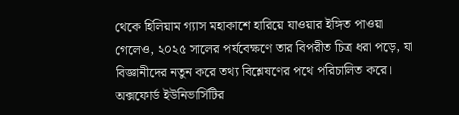থেকে হিলিয়াম গ্যাস মহাকাশে হারিয়ে যাওয়ার ইঙ্গিত পাওয়া গেলেও, ২০২৫ সালের পর্যবেক্ষণে তার বিপরীত চিত্র ধরা পড়ে, যা বিজ্ঞানীদের নতুন করে তথ্য বিশ্লেষণের পথে পরিচালিত করে।
অক্সফোর্ড ইউনিভার্সিটির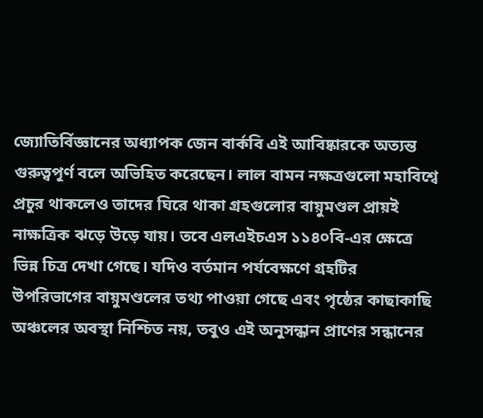জ্যোতির্বিজ্ঞানের অধ্যাপক জেন বার্কবি এই আবিষ্কারকে অত্যন্ত গুরুত্বপূর্ণ বলে অভিহিত করেছেন। লাল বামন নক্ষত্রগুলো মহাবিশ্বে প্রচুর থাকলেও তাদের ঘিরে থাকা গ্রহগুলোর বায়ুমণ্ডল প্রায়ই নাক্ষত্রিক ঝড়ে উড়ে যায়। তবে এলএইচএস ১১৪০বি-এর ক্ষেত্রে ভিন্ন চিত্র দেখা গেছে। যদিও বর্তমান পর্যবেক্ষণে গ্রহটির উপরিভাগের বায়ুমণ্ডলের তথ্য পাওয়া গেছে এবং পৃষ্ঠের কাছাকাছি অঞ্চলের অবস্থা নিশ্চিত নয়, তবুও এই অনুসন্ধান প্রাণের সন্ধানের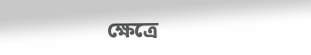ক্ষেত্রে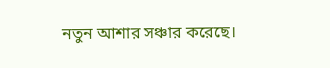নতুন আশার সঞ্চার করেছে।